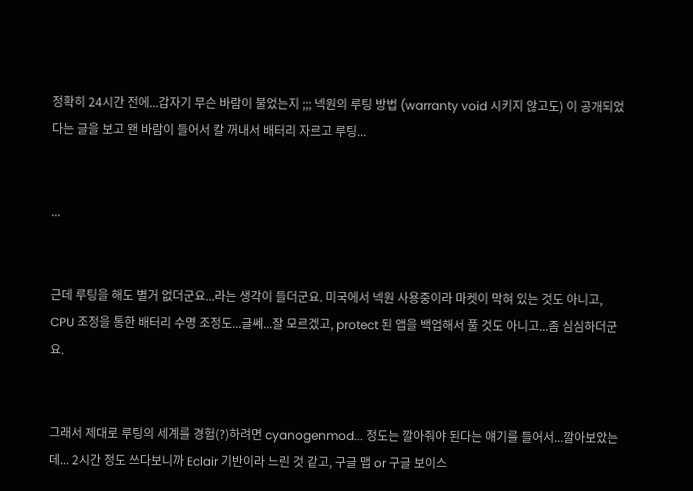정확히 24시간 전에...갑자기 무슨 바람이 불었는지 ;;; 넥원의 루팅 방법 (warranty void 시키지 않고도) 이 공개되었다는 글을 보고 왠 바람이 들어서 칼 꺼내서 배터리 자르고 루팅...


...


근데 루팅을 해도 별거 없더군요...라는 생각이 들더군요. 미국에서 넥원 사용중이라 마켓이 막혀 있는 것도 아니고, CPU 조정을 통한 배터리 수명 조정도...글쎄...잘 모르겠고, protect 된 앱을 백업해서 풀 것도 아니고...좀 심심하더군요.


그래서 제대로 루팅의 세계를 경험(?)하려면 cyanogenmod... 정도는 깔아줘야 된다는 얘기를 들어서...깔아보았는데... 2시간 정도 쓰다보니까 Eclair 기반이라 느린 것 같고, 구글 맵 or 구글 보이스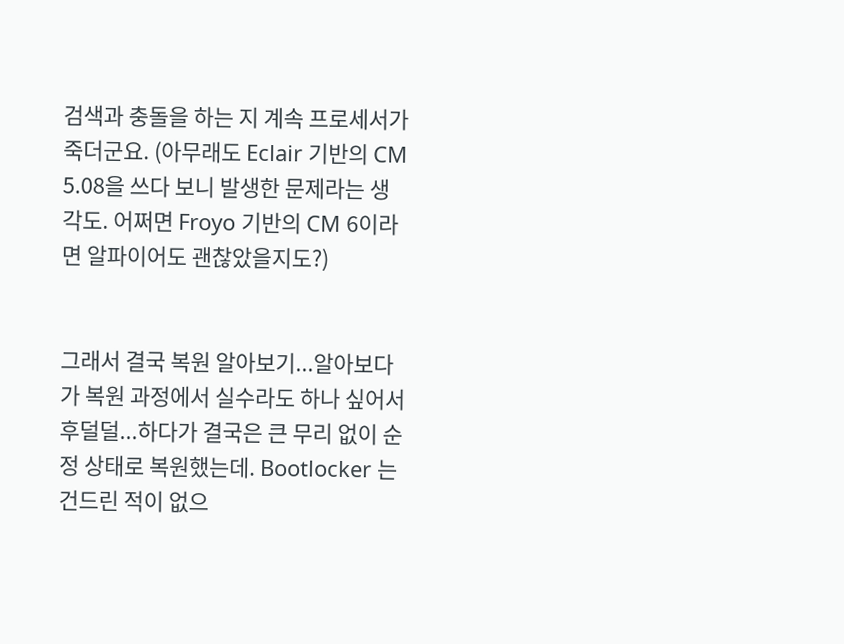검색과 충돌을 하는 지 계속 프로세서가 죽더군요. (아무래도 Eclair 기반의 CM 5.08을 쓰다 보니 발생한 문제라는 생각도. 어쩌면 Froyo 기반의 CM 6이라면 알파이어도 괜찮았을지도?)


그래서 결국 복원 알아보기...알아보다가 복원 과정에서 실수라도 하나 싶어서 후덜덜...하다가 결국은 큰 무리 없이 순정 상태로 복원했는데. Bootlocker 는 건드린 적이 없으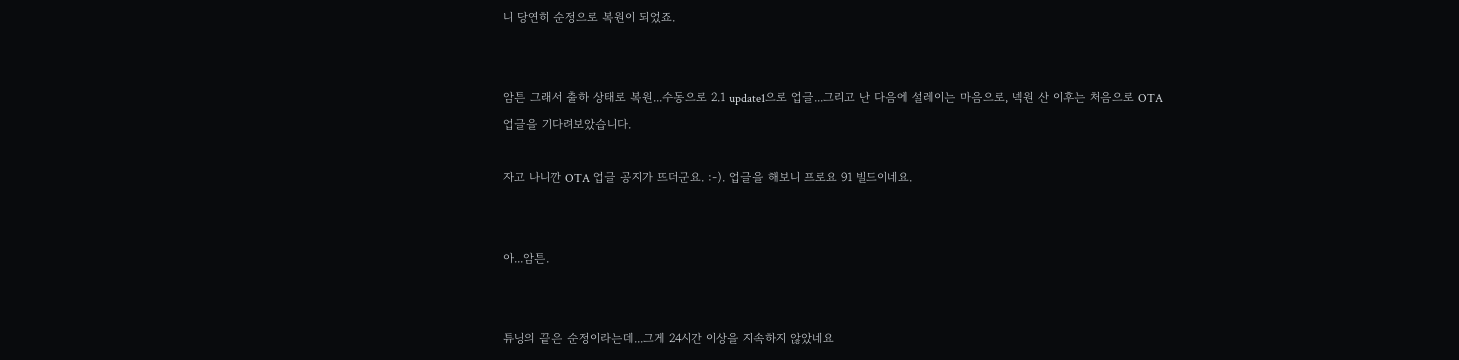니 당연히 순정으로 복원이 되었죠.


암튼 그래서 출하 상태로 복원...수동으로 2.1 update1으로 업글...그리고 난 다음에 설레이는 마음으로, 넥원 산 이후는 처음으로 OTA 업글을 기다려보았습니다.

자고 나니깐 OTA 업글 공지가 뜨더군요. :-). 업글을 해보니 프로요 91 빌드이네요.


아...암튼.


튜닝의 끝은 순정이라는데...그게 24시간 이상을 지속하지 않았네요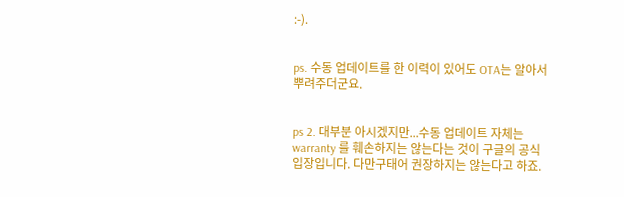:-).


ps. 수동 업데이트를 한 이력이 있어도 OTA는 알아서 뿌려주더군요.


ps 2. 대부분 아시겠지만...수동 업데이트 자체는 warranty 를 훼손하지는 않는다는 것이 구글의 공식 입장입니다. 다만구태어 권장하지는 않는다고 하죠.